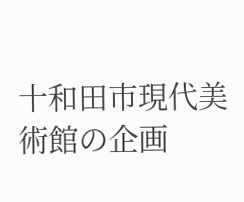十和田市現代美術館の企画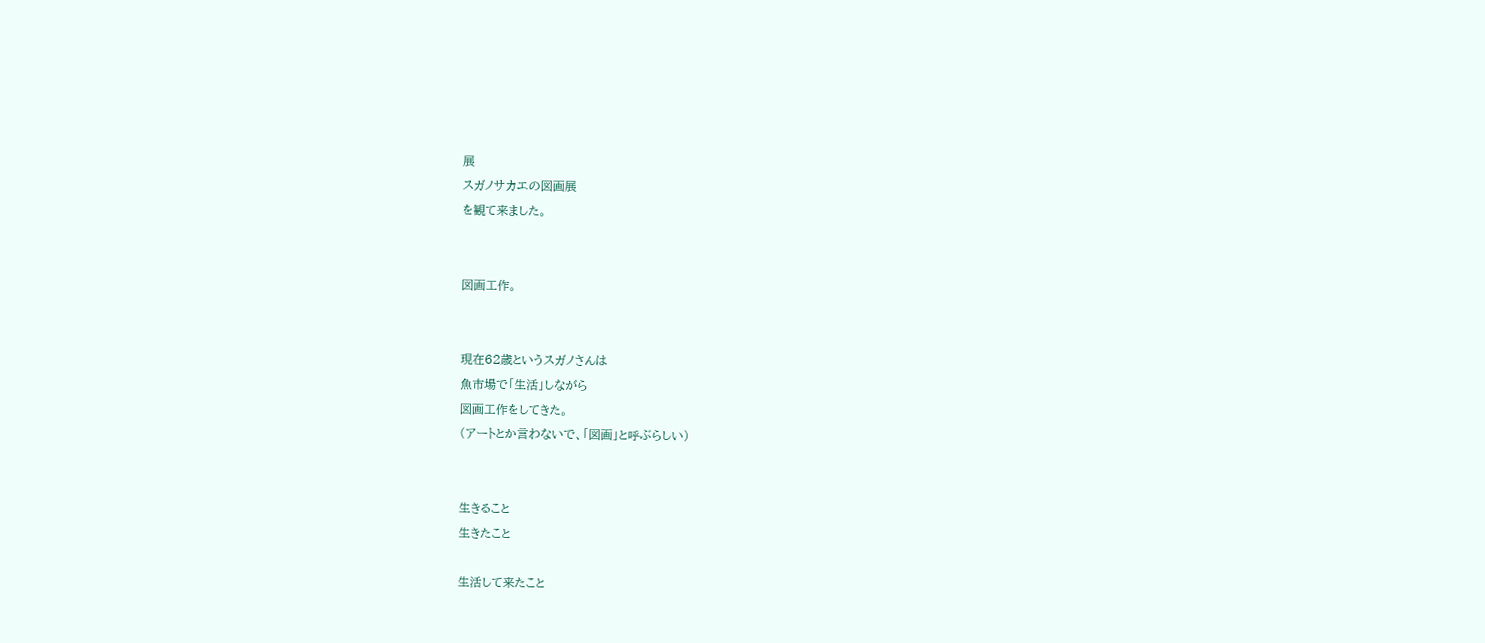展
スガノサカエの図画展
を観て来ました。


図画工作。


現在62歳というスガノさんは
魚市場で「生活」しながら
図画工作をしてきた。
(アートとか言わないで、「図画」と呼ぶらしい)


生きること
生きたこと

生活して来たこと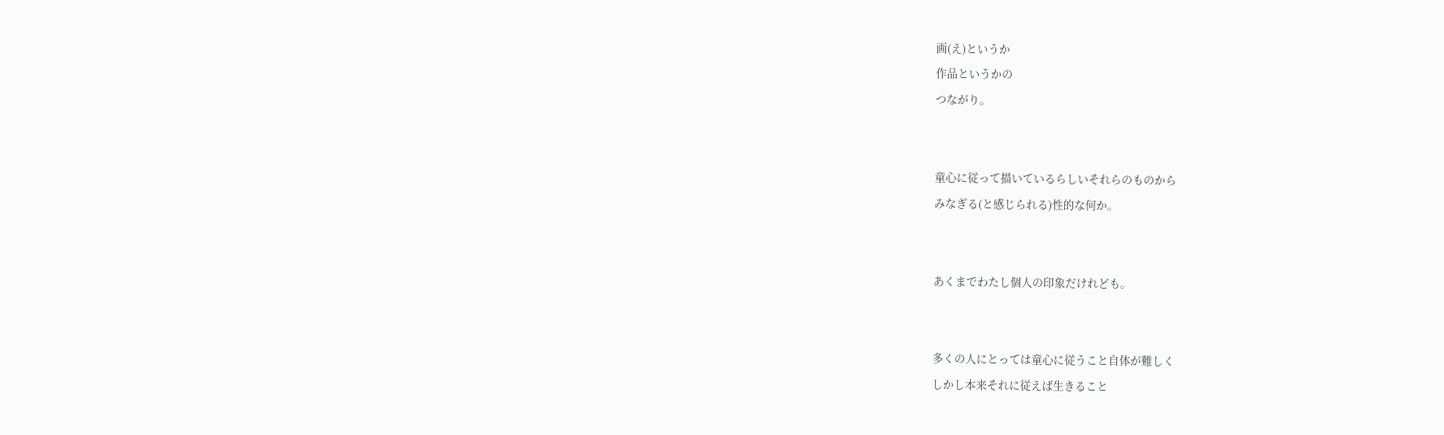画(え)というか
作品というかの
つながり。


童心に従って描いているらしいそれらのものから
みなぎる(と感じられる)性的な何か。


あくまでわたし個人の印象だけれども。


多くの人にとっては童心に従うこと自体が難しく
しかし本来それに従えば生きること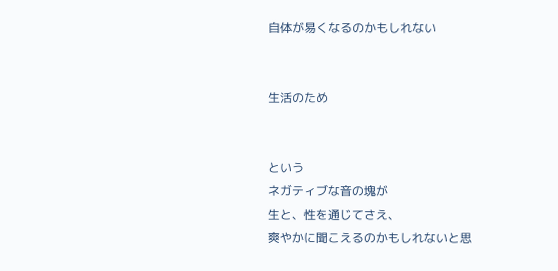自体が易くなるのかもしれない


生活のため


という
ネガティブな音の塊が
生と、性を通じてさえ、
爽やかに聞こえるのかもしれないと思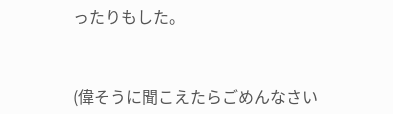ったりもした。



(偉そうに聞こえたらごめんなさい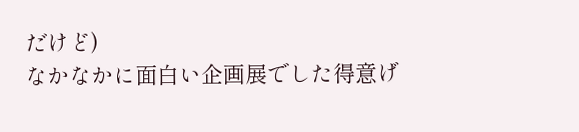だけど)
なかなかに面白い企画展でした得意げ